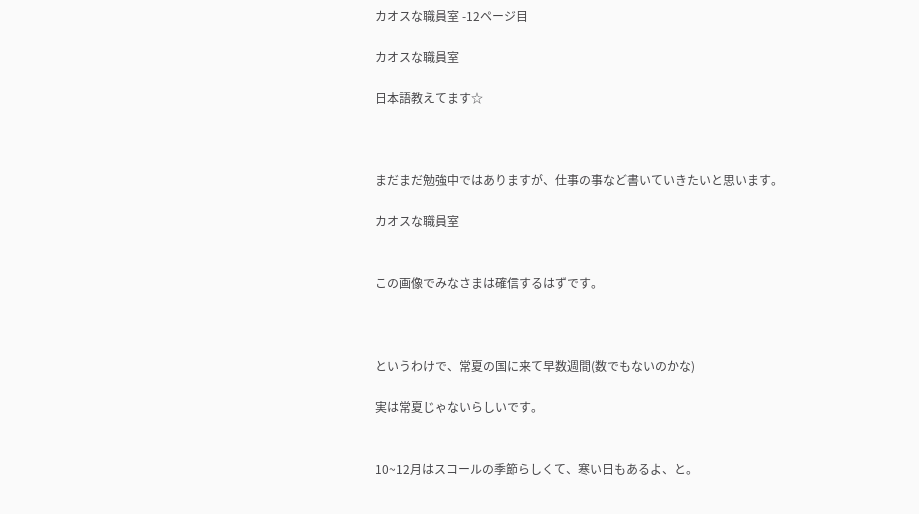カオスな職員室 -12ページ目

カオスな職員室

日本語教えてます☆



まだまだ勉強中ではありますが、仕事の事など書いていきたいと思います。

カオスな職員室


この画像でみなさまは確信するはずです。



というわけで、常夏の国に来て早数週間(数でもないのかな)

実は常夏じゃないらしいです。


10~12月はスコールの季節らしくて、寒い日もあるよ、と。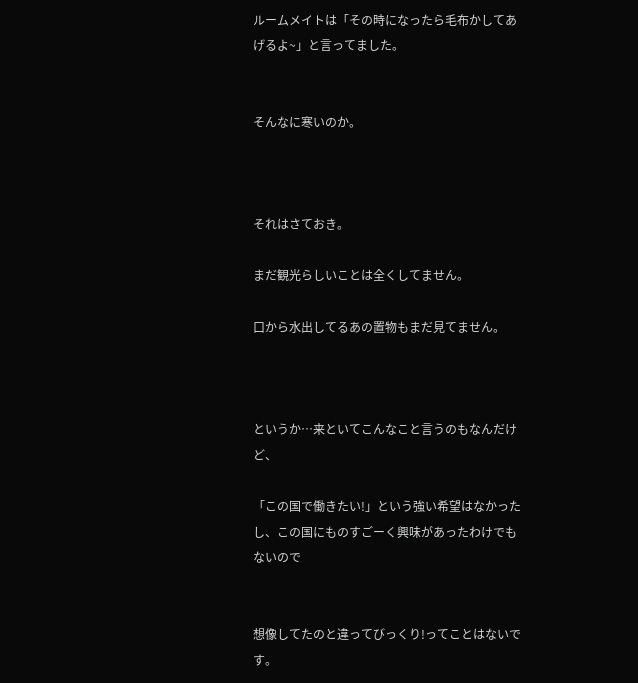ルームメイトは「その時になったら毛布かしてあげるよ~」と言ってました。


そんなに寒いのか。



それはさておき。

まだ観光らしいことは全くしてません。

口から水出してるあの置物もまだ見てません。



というか…来といてこんなこと言うのもなんだけど、

「この国で働きたい!」という強い希望はなかったし、この国にものすごーく興味があったわけでもないので


想像してたのと違ってびっくり!ってことはないです。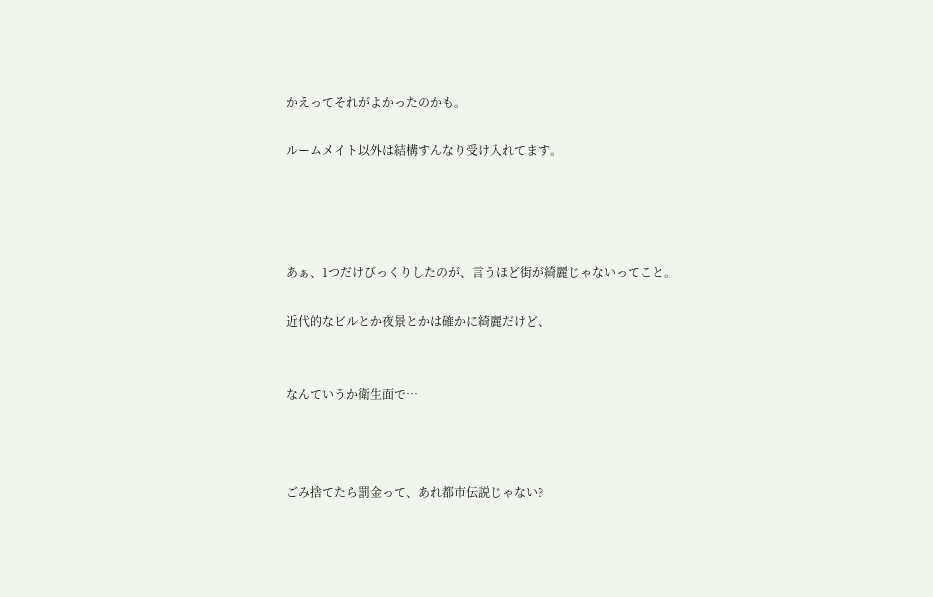かえってそれがよかったのかも。

ルームメイト以外は結構すんなり受け入れてます。




あぁ、1つだけびっくりしたのが、言うほど街が綺麗じゃないってこと。

近代的なビルとか夜景とかは確かに綺麗だけど、


なんていうか衛生面で…



ごみ捨てたら罰金って、あれ都市伝説じゃない?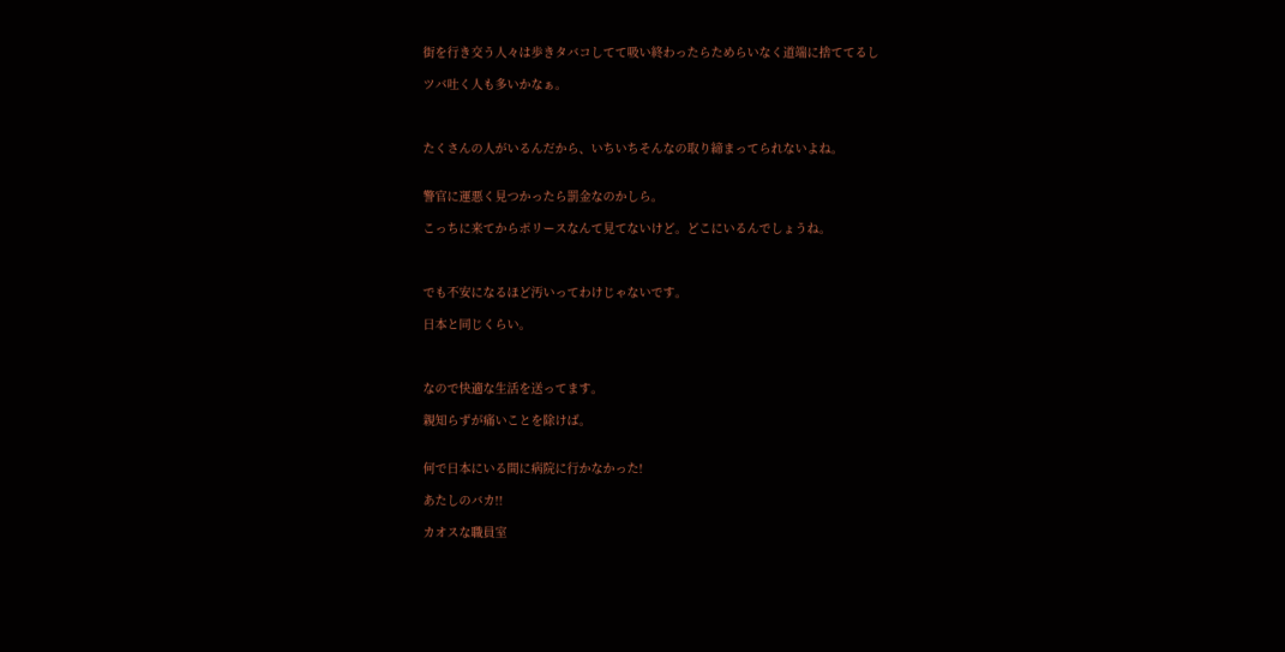街を行き交う人々は歩きタバコしてて吸い終わったらためらいなく道端に捨ててるし

ツバ吐く人も多いかなぁ。



たくさんの人がいるんだから、いちいちそんなの取り締まってられないよね。


警官に運悪く見つかったら罰金なのかしら。

こっちに来てからポリースなんて見てないけど。どこにいるんでしょうね。



でも不安になるほど汚いってわけじゃないです。

日本と同じくらい。



なので快適な生活を送ってます。

親知らずが痛いことを除けば。


何で日本にいる間に病院に行かなかった!

あたしのバカ!!

カオスな職員室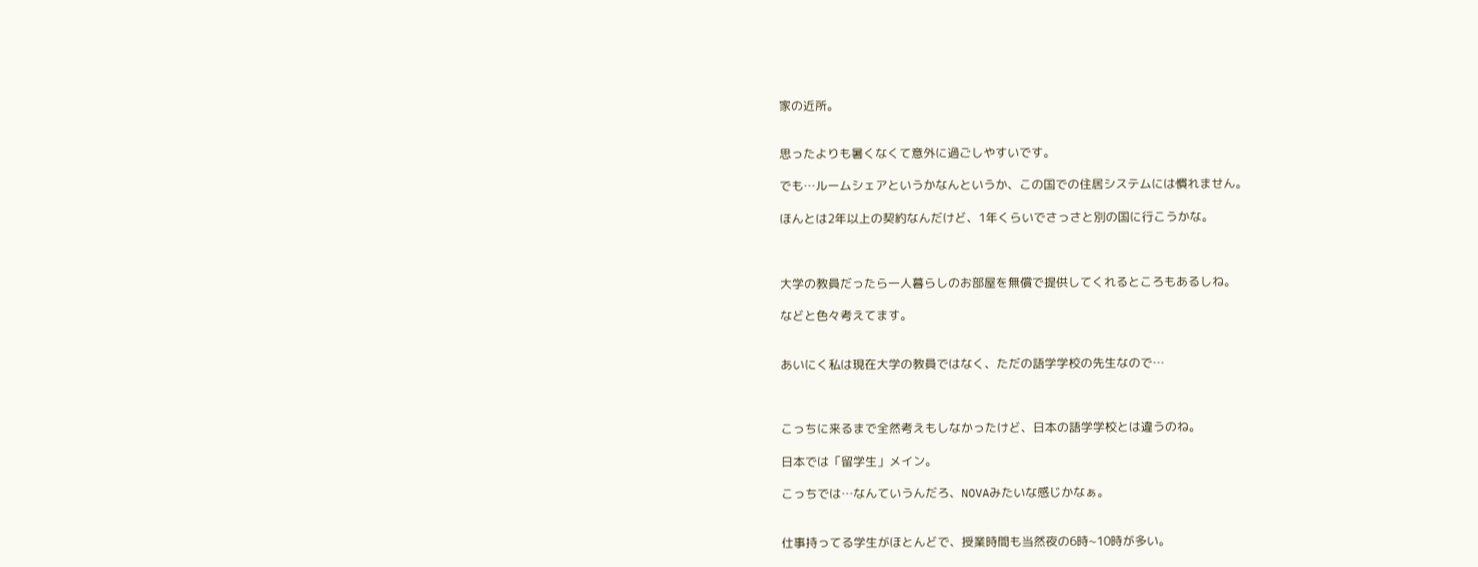家の近所。


思ったよりも暑くなくて意外に過ごしやすいです。

でも…ルームシェアというかなんというか、この国での住居システムには慣れません。

ほんとは2年以上の契約なんだけど、1年くらいでさっさと別の国に行こうかな。



大学の教員だったら一人暮らしのお部屋を無償で提供してくれるところもあるしね。

などと色々考えてます。


あいにく私は現在大学の教員ではなく、ただの語学学校の先生なので…



こっちに来るまで全然考えもしなかったけど、日本の語学学校とは違うのね。

日本では「留学生」メイン。

こっちでは…なんていうんだろ、NOVAみたいな感じかなぁ。


仕事持ってる学生がほとんどで、授業時間も当然夜の6時~10時が多い。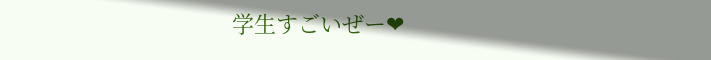学生すごいぜー❤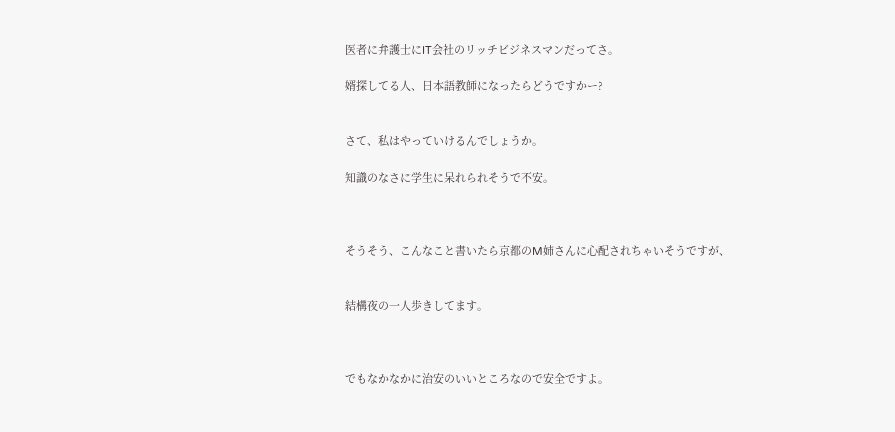医者に弁護士にIT会社のリッチビジネスマンだってさ。

婿探してる人、日本語教師になったらどうですかー?


さて、私はやっていけるんでしょうか。

知識のなさに学生に呆れられそうで不安。



そうそう、こんなこと書いたら京都のM姉さんに心配されちゃいそうですが、


結構夜の一人歩きしてます。



でもなかなかに治安のいいところなので安全ですよ。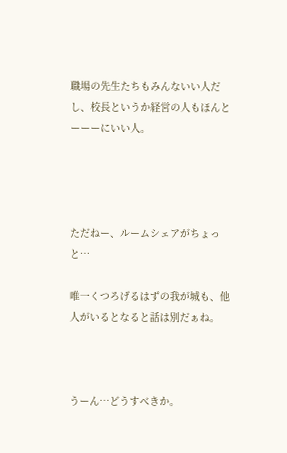職場の先生たちもみんないい人だし、校長というか経営の人もほんとーーーにいい人。




ただねー、ルームシェアがちょっと…

唯一くつろげるはずの我が城も、他人がいるとなると話は別だぁね。



うーん…どうすべきか。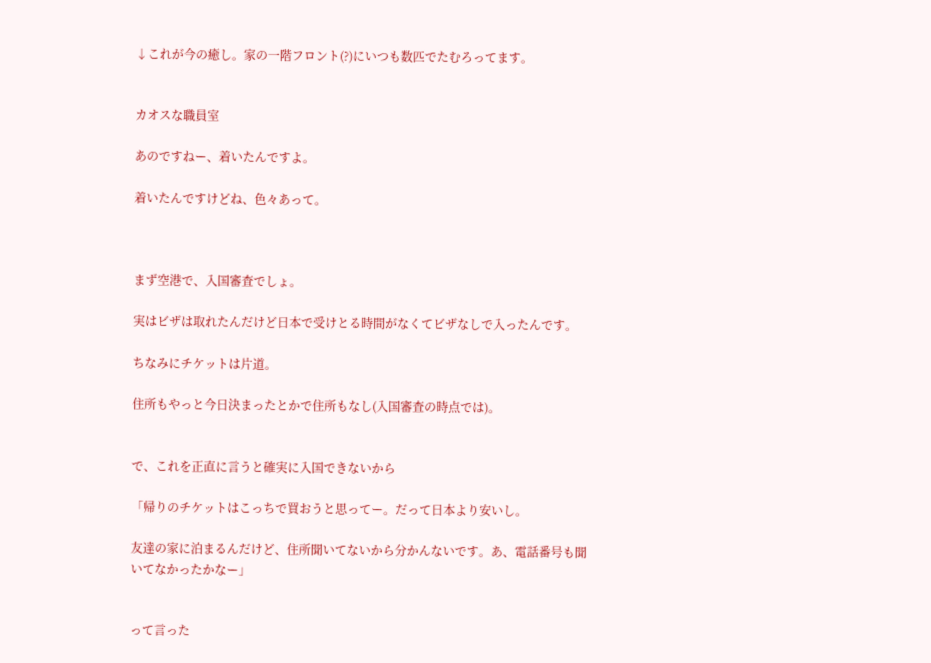↓これが今の癒し。家の一階フロント(?)にいつも数匹でたむろってます。


カオスな職員室

あのですねー、着いたんですよ。

着いたんですけどね、色々あって。



まず空港で、入国審査でしょ。

実はビザは取れたんだけど日本で受けとる時間がなくてビザなしで入ったんです。

ちなみにチケットは片道。

住所もやっと今日決まったとかで住所もなし(入国審査の時点では)。


で、これを正直に言うと確実に入国できないから

「帰りのチケットはこっちで買おうと思ってー。だって日本より安いし。

友達の家に泊まるんだけど、住所聞いてないから分かんないです。あ、電話番号も聞いてなかったかなー」


って言った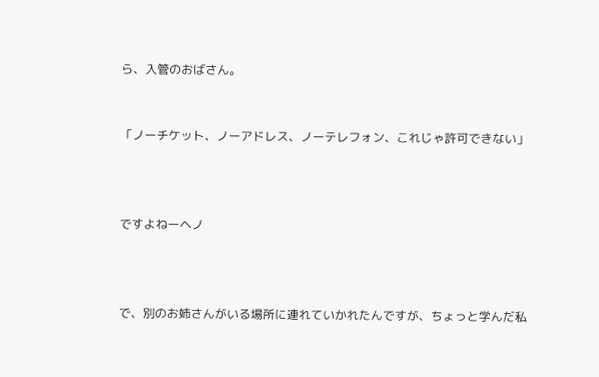ら、入管のおばさん。


「ノーチケット、ノーアドレス、ノーテレフォン、これじゃ許可できない」



ですよねーヘノ



で、別のお姉さんがいる場所に連れていかれたんですが、ちょっと学んだ私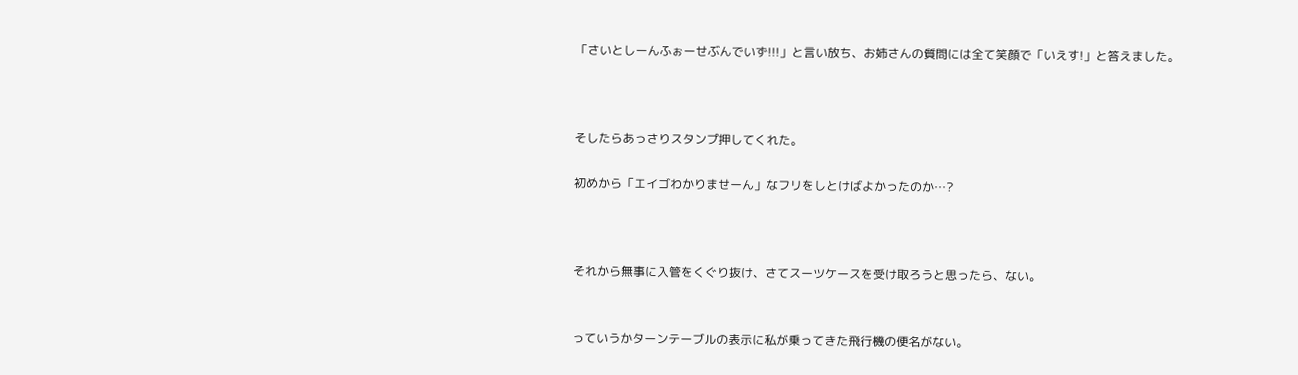「さいとしーんふぉーせぶんでいず!!!」と言い放ち、お姉さんの質問には全て笑顔で「いえす!」と答えました。



そしたらあっさりスタンプ押してくれた。

初めから「エイゴわかりませーん」なフリをしとけばよかったのか…?



それから無事に入管をくぐり抜け、さてスーツケースを受け取ろうと思ったら、ない。


っていうかターンテーブルの表示に私が乗ってきた飛行機の便名がない。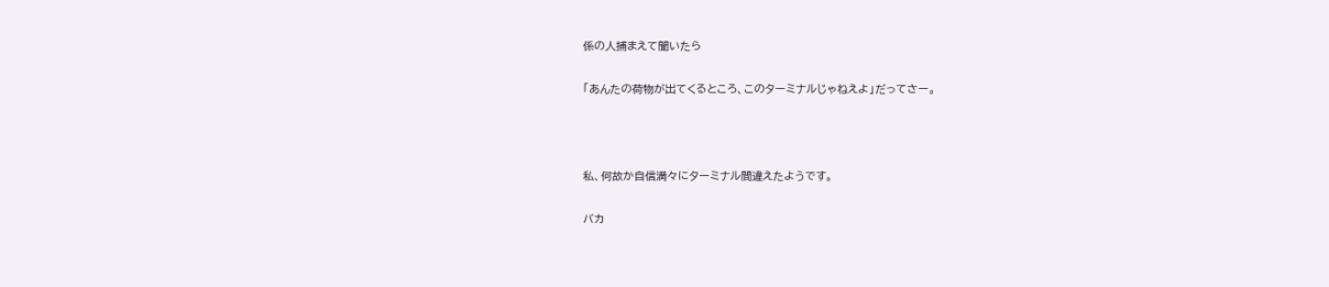係の人捕まえて聞いたら

「あんたの荷物が出てくるところ、このターミナルじゃねえよ」だってさー。



私、何故か自信満々にターミナル間違えたようです。

バカ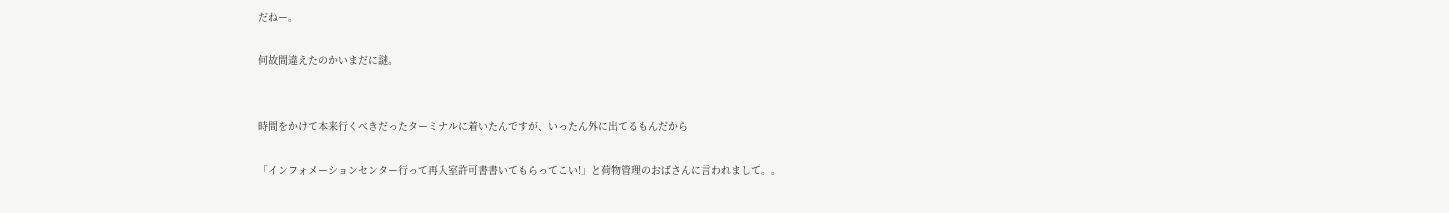だねー。

何故間違えたのかいまだに謎。


時間をかけて本来行くべきだったターミナルに着いたんですが、いったん外に出てるもんだから

「インフォメーションセンター行って再入室許可書書いてもらってこい!」と荷物管理のおばさんに言われまして。。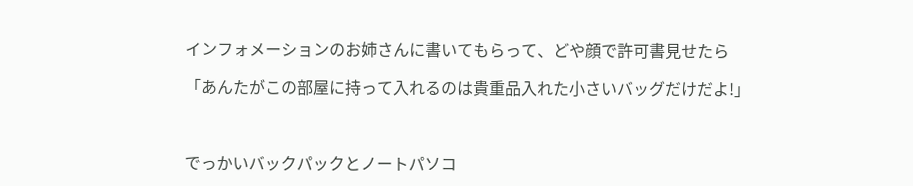インフォメーションのお姉さんに書いてもらって、どや顔で許可書見せたら

「あんたがこの部屋に持って入れるのは貴重品入れた小さいバッグだけだよ!」



でっかいバックパックとノートパソコ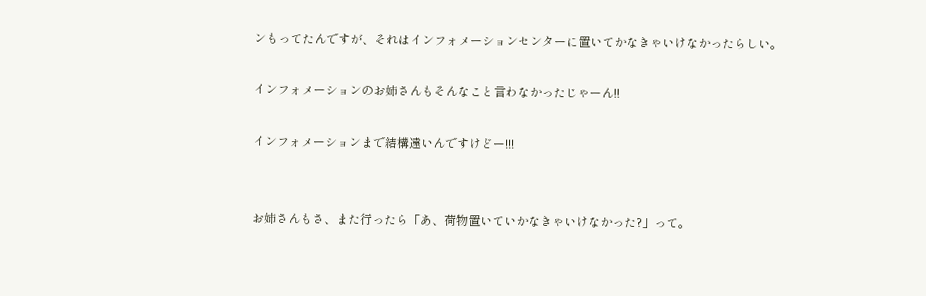ンもってたんですが、それはインフォメーションセンターに置いてかなきゃいけなかったらしい。

インフォメーションのお姉さんもそんなこと言わなかったじゃーん!!

インフォメーションまで結構遠いんですけどー!!!


お姉さんもさ、また行ったら「あ、荷物置いていかなきゃいけなかった?」って。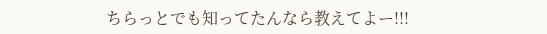ちらっとでも知ってたんなら教えてよー!!!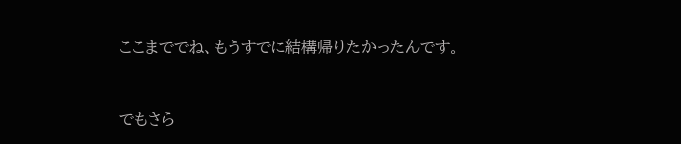ここまででね、もうすでに結構帰りたかったんです。


でもさら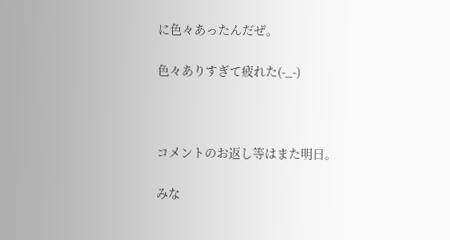に色々あったんだぜ。

色々ありすぎて疲れた(-_-)



コメントのお返し等はまた明日。

みな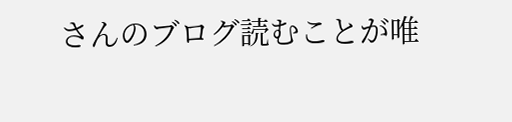さんのブログ読むことが唯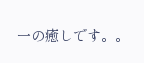一の癒しです。。